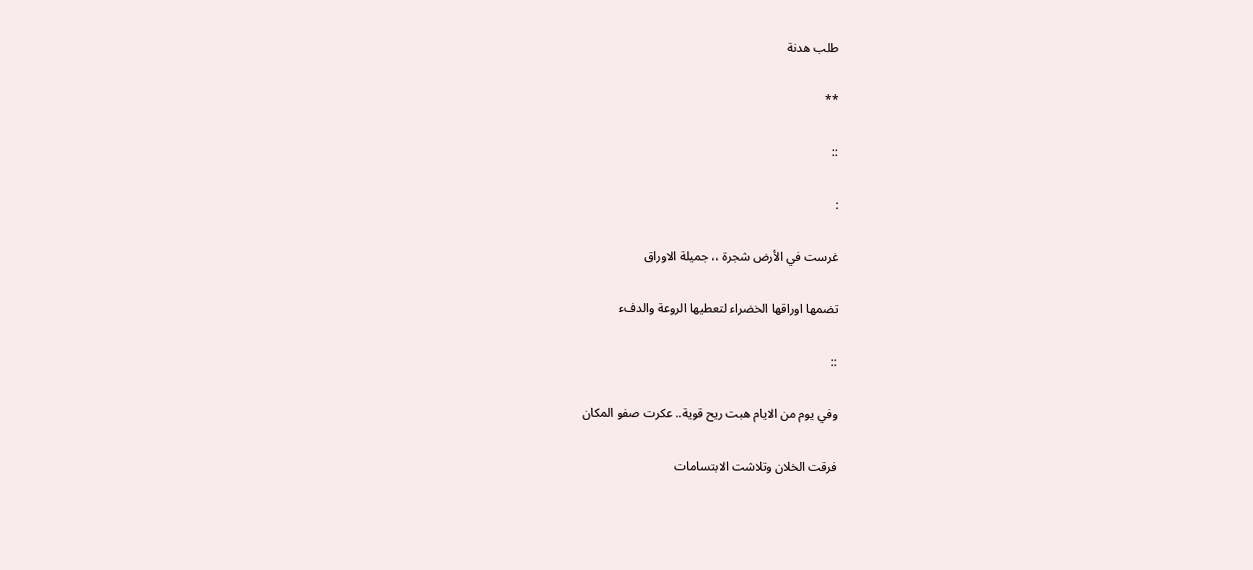طلب هدنة

**

::

:

غرست في الأرض شجرة ،، جميلة الاوراق

تضمها اوراقها الخضراء لتعطيها الروعة والدفء

::

وفي يوم من الايام هبت ريح قوية.. عكرت صفو المكان

فرقت الخلان وتلاشت الابتسامات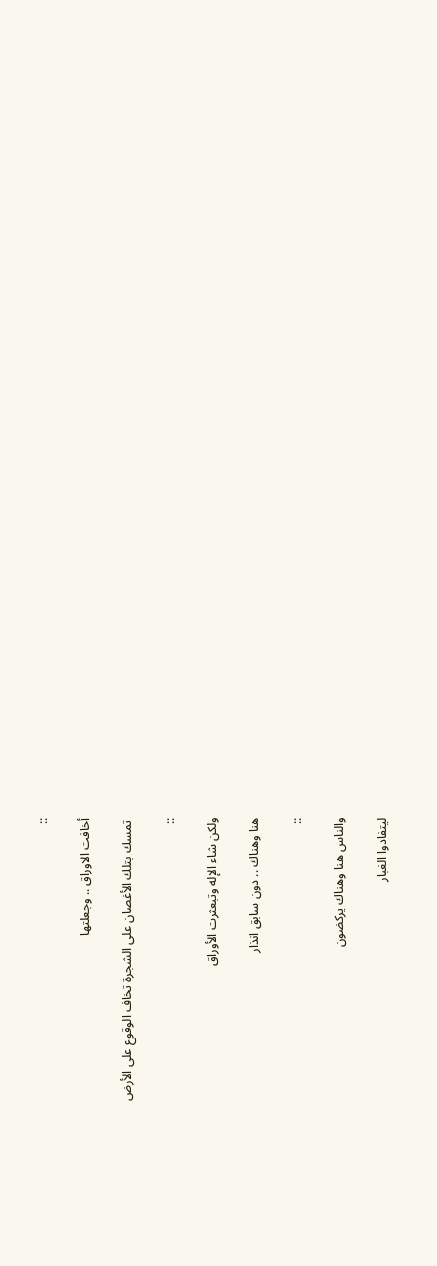::

أخافت الاوراق .. وجعلتها

 تمسك بتلك الأغصان على الشجرة تخاف الوقوع على الأرض

::

ولكن شاء الإله وتبعثرت الأوراق

هنا وهناك .. دون سابق انذار

::

والناس هنا وهناك يركضون

ليتفادوا الغبار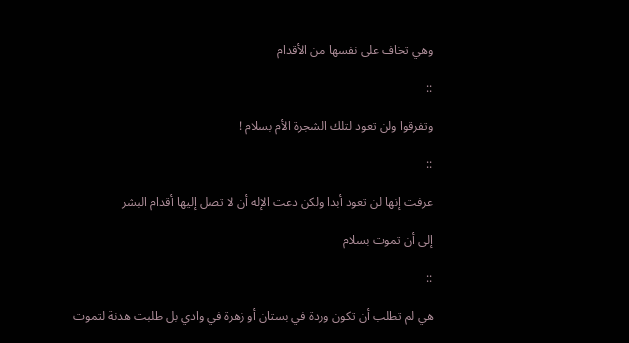وهي تخاف على نفسها من الأقدام

::

وتفرقوا ولن تعود لتلك الشجرة الأم بسلام !

::

عرفت إنها لن تعود أبدا ولكن دعت الإله أن لا تصل إليها أقدام البشر

إلى أن تموت بسلام

::

هي لم تطلب أن تكون وردة في بستان أو زهرة في وادي بل طلبت هدنة لتموت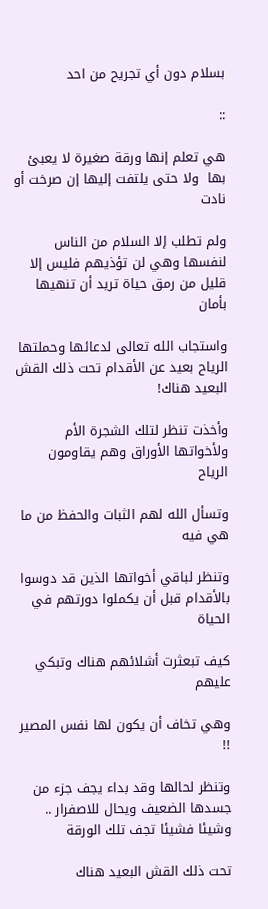بسلام دون أي تجريح من احد

::

هي تعلم إنها ورقة صغيرة لا يعبئ بها  ولا حتى يلتفت إليها إن صرخت أو نادت

ولم تطلب إلا السلام من الناس لنفسها وهي لن تؤذيهم فليس إلا قليل من رمق حياة تريد أن تنهيها بأمان

واستجاب الله تعالى لدعائها وحملتها الرياح بعيد عن الأقدام تحت ذلك القش البعيد هناك!

وأخذت تنظر لتلك الشجرة الأم  ولأخواتها الأوراق وهم يقاومون الرياح

وتسأل الله لهم الثبات والحفظ من ما هي فيه

وتنظر لباقي أخواتها الذين قد دوسوا بالأقدام قبل أن يكملوا دورتهم في الحياة

كيف تبعثرت أشلائهم هناك وتبكي عليهم

وهي تخاف أن يكون لها نفس المصير !!

وتنظر لحالها وقد بداء يجف جزء من جسدها الضعيف ويحال للاصفرار .. وشيئا فشيئا تجف تلك الورقة

تحت ذلك القش البعيد هناك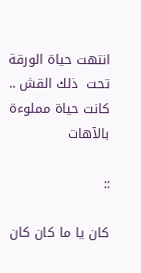انتهت حياة الورقة  تحت  ذلك القش .. كانت حياة مملوءة بالآهات

::

كان يا ما كان كان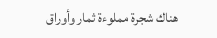هناك شجرة مملوءة ثمار وأوراق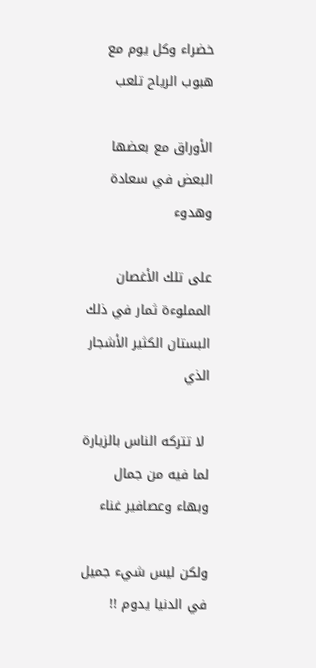خضراء وكل يوم مع هبوب الرياح تلعب

الأوراق مع بعضها البعض في سعادة وهدوء

على تلك الأغصان المملوءة ثمار في ذلك البستان الكثير الأشجار الذي

 لا تتركه الناس بالزيارة لما فيه من جمال وبهاء وعصافير غناء

ولكن ليس شيء جميل في الدنيا يدوم !!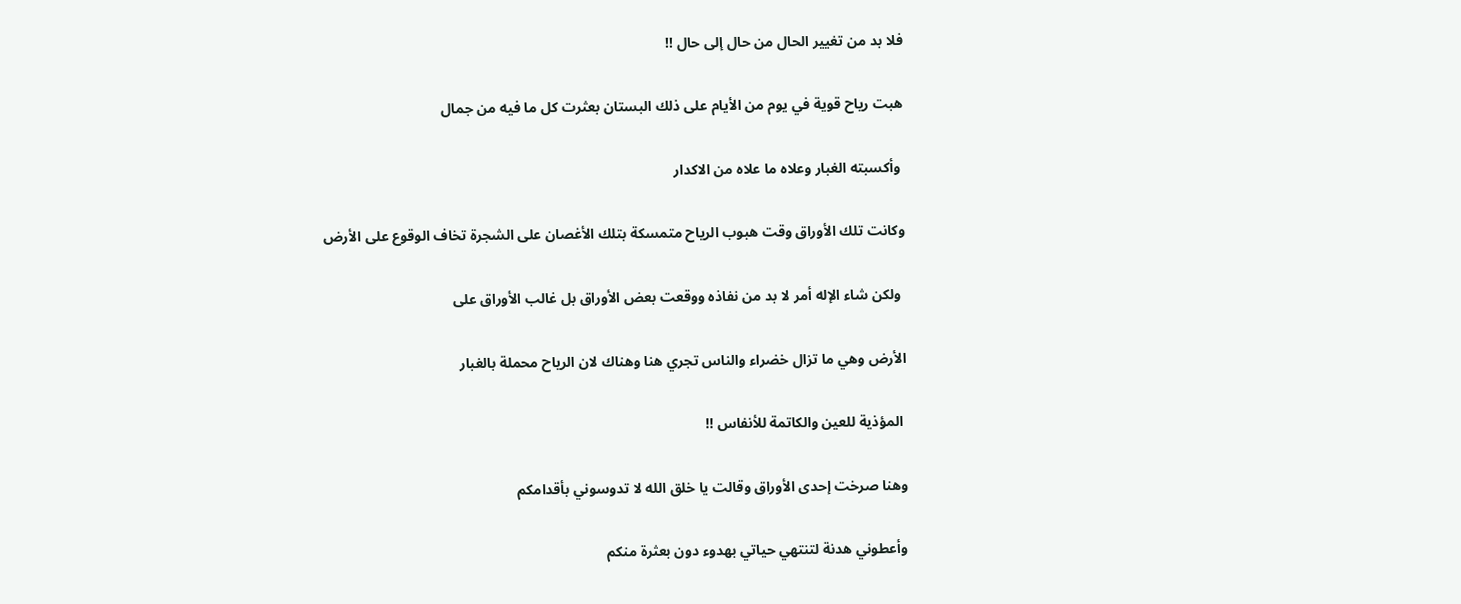فلا بد من تغيير الحال من حال إلى حال !!

هبت رياح قوية في يوم من الأيام على ذلك البستان بعثرت كل ما فيه من جمال

 وأكسبته الغبار وعلاه ما علاه من الاكدار

وكانت تلك الأوراق وقت هبوب الرياح متمسكة بتلك الأغصان على الشجرة تخاف الوقوع على الأرض

 ولكن شاء الإله أمر لا بد من نفاذه ووقعت بعض الأوراق بل غالب الأوراق على

الأرض وهي ما تزال خضراء والناس تجري هنا وهناك لان الرياح محملة بالغبار

 المؤذية للعين والكاتمة للأنفاس !!

وهنا صرخت إحدى الأوراق وقالت يا خلق الله لا تدوسوني بأقدامكم

وأعطوني هدنة لتنتهي حياتي بهدوء دون بعثرة منكم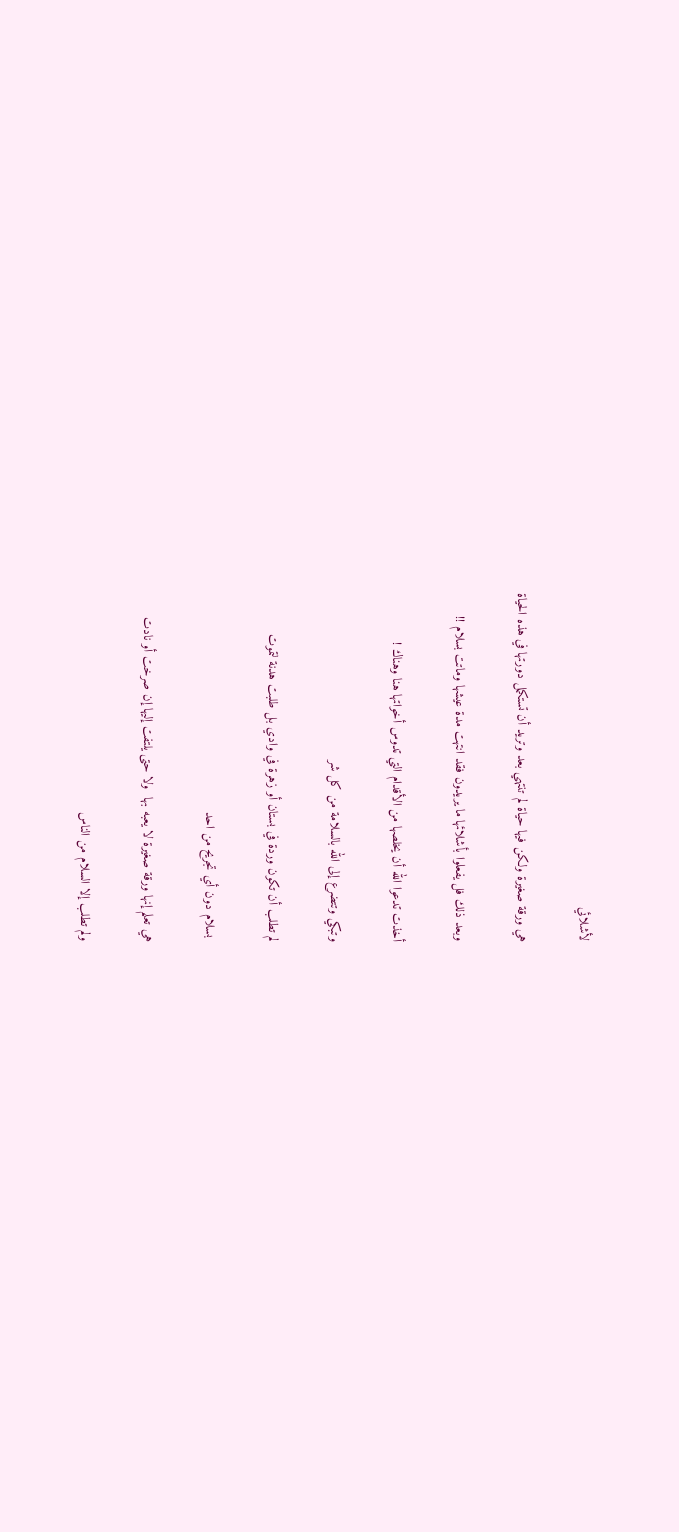لأشلائي

هي ورقة صغيرة ولكن فيها حياة لم تنتهي بعد وتريد أن تستكمل دورتها في هذه الحياة

وبعد ذلك فل يفعلوا بأشلائها ما يريدون فقد انتهت مدة عيشها وماتت بسلام !!

أخذت تدعوا الله أن يخلصها من الأقدام التي تدوس أخواتها هنا وهناك !

وتبكي وتتضرع إلى الله بالسلامة من كل شر

لم تطلب أن تكون وردة في بستان أو زهرة في وادي بل طلبت هدنة لتموت

 بسلام دون أي تجريح من احد

هي تعلم إنها ورقة صغيرة لا يعبه بها  ولا حتى يلتفت إليها إن صرخت أو نادت

ولم تطلب إلا السلام من الناس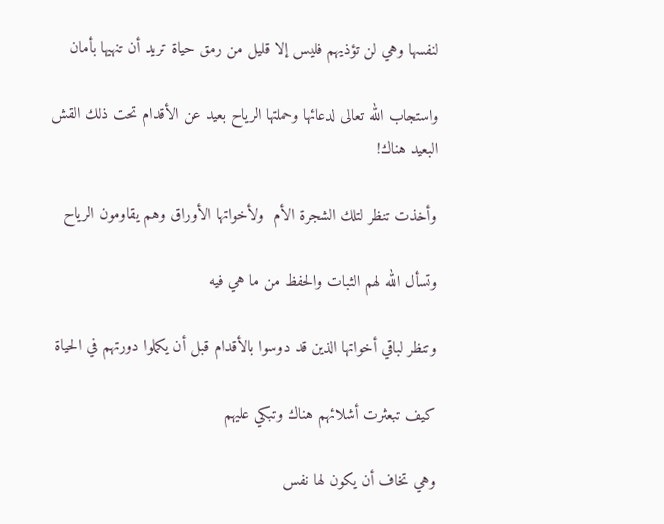لنفسها وهي لن تؤذيهم فليس إلا قليل من رمق حياة تريد أن تنهيها بأمان

واستجاب الله تعالى لدعائها وحملتها الرياح بعيد عن الأقدام تحت ذلك القش البعيد هناك!

وأخذت تنظر لتلك الشجرة الأم  ولأخواتها الأوراق وهم يقاومون الرياح

وتسأل الله لهم الثبات والحفظ من ما هي فيه

وتنظر لباقي أخواتها الذين قد دوسوا بالأقدام قبل أن يكملوا دورتهم في الحياة

كيف تبعثرت أشلائهم هناك وتبكي عليهم

وهي تخاف أن يكون لها نفس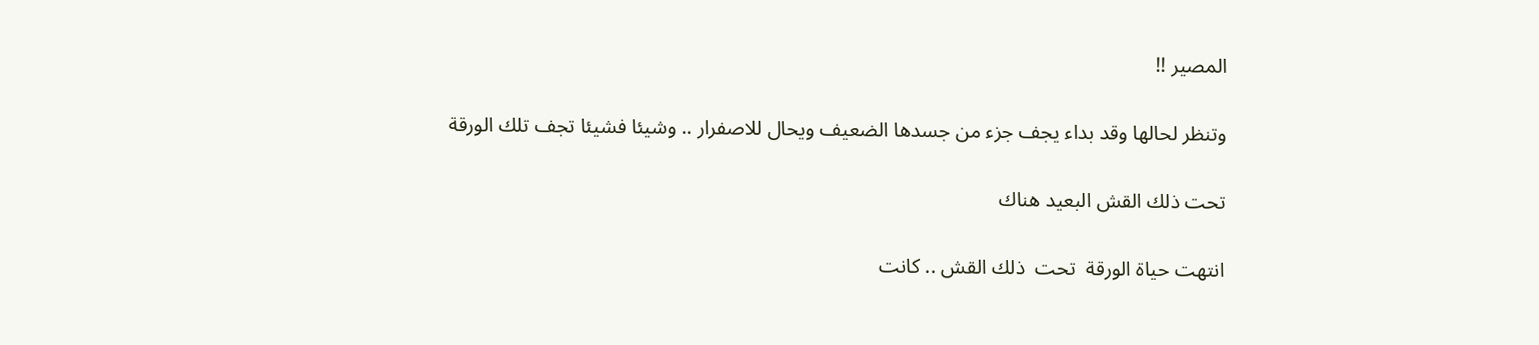المصير !!

وتنظر لحالها وقد بداء يجف جزء من جسدها الضعيف ويحال للاصفرار .. وشيئا فشيئا تجف تلك الورقة

تحت ذلك القش البعيد هناك

انتهت حياة الورقة  تحت  ذلك القش .. كانت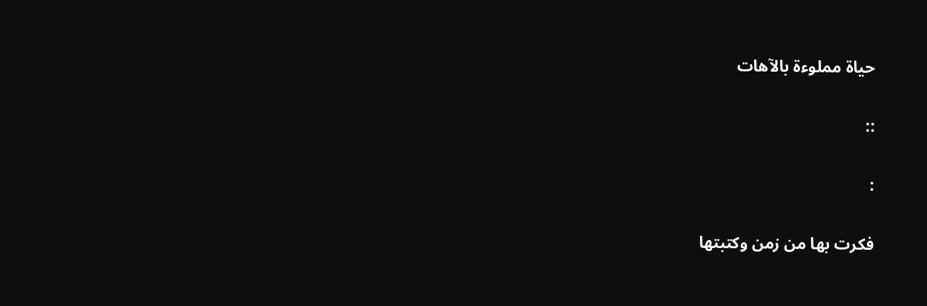حياة مملوءة بالآهات

::

:

فكرت بها من زمن وكتبتها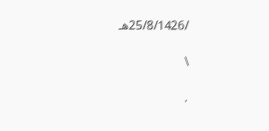/25/8/1426هـ

\

.